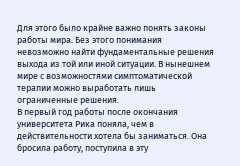Для этого было крайне важно понять законы работы мира. Без этого понимания невозможно найти фундаментальные решения выхода из той или иной ситуации. В нынешнем мире с возможностями симптоматической терапии можно выработать лишь ограниченные решения.
В первый год работы после окончания университета Рика поняла, чем в действительности хотела бы заниматься. Она бросила работу, поступила в эту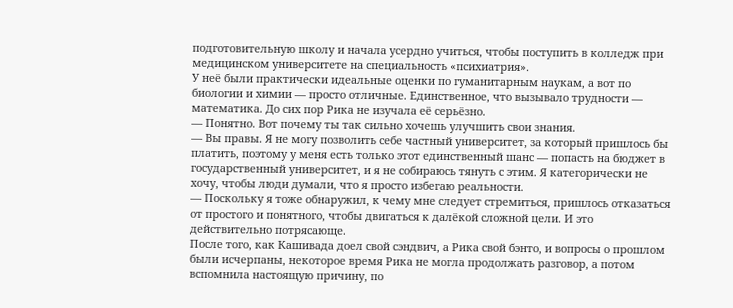подготовительную школу и начала усердно учиться, чтобы поступить в колледж при медицинском университете на специальность «психиатрия».
У неё были практически идеальные оценки по гуманитарным наукам, а вот по биологии и химии — просто отличные. Единственное, что вызывало трудности — математика. До сих пор Рика не изучала её серьёзно.
— Понятно. Вот почему ты так сильно хочешь улучшить свои знания.
— Вы правы. Я не могу позволить себе частный университет, за который пришлось бы платить, поэтому у меня есть только этот единственный шанс — попасть на бюджет в государственный университет, и я не собираюсь тянуть с этим. Я категорически не хочу, чтобы люди думали, что я просто избегаю реальности.
— Поскольку я тоже обнаружил, к чему мне следует стремиться, пришлось отказаться от простого и понятного, чтобы двигаться к далёкой сложной цели. И это действительно потрясающе.
После того, как Кашивада доел свой сэндвич, а Рика свой бэнто, и вопросы о прошлом были исчерпаны, некоторое время Рика не могла продолжать разговор, а потом вспомнила настоящую причину, по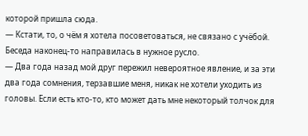которой пришла сюда.
— Кстати, то, о чём я хотела посоветоваться, не связано с учёбой.
Беседа наконец-то направилась в нужное русло.
— Два года назад мой друг пережил невероятное явление, и за эти два года сомнения, терзавшие меня, никак не хотели уходить из головы. Если есть кто-то, кто может дать мне некоторый толчок для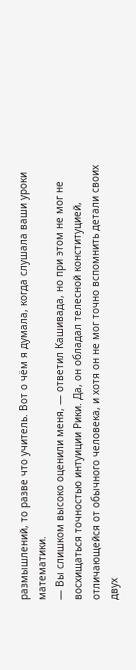размышлений, то разве что учитель. Вот о чём я думала, когда слушала ваши уроки математики.
— Вы слишком высоко оценили меня, — ответил Кашивада, но при этом не мог не восхищаться точностью интуиции Рики. Да, он обладал телесной конституцией, отличающейся от обычного человека, и хотя он не мог точно вспомнить детали своих двух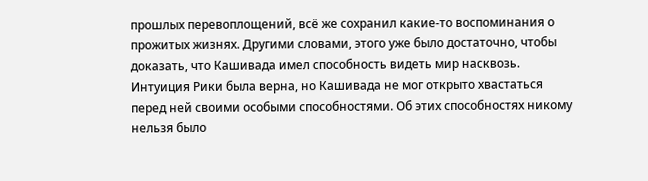прошлых перевоплощений, всё же сохранил какие-то воспоминания о прожитых жизнях. Другими словами, этого уже было достаточно, чтобы доказать, что Кашивада имел способность видеть мир насквозь. Интуиция Рики была верна, но Кашивада не мог открыто хвастаться перед ней своими особыми способностями. Об этих способностях никому нельзя было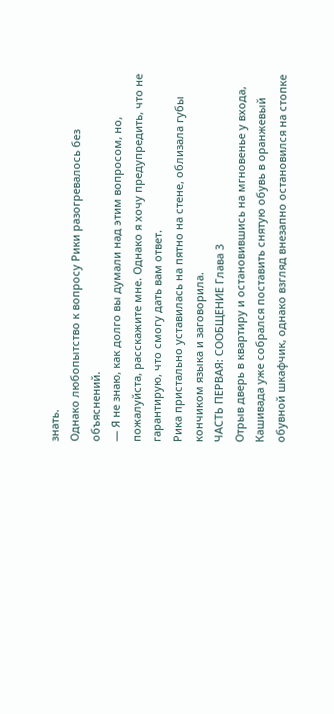знать.
Однако любопытство к вопросу Рики разогревалось без объяснений.
— Я не знаю, как долго вы думали над этим вопросом, но, пожалуйста, расскажите мне. Однако я хочу предупредить, что не гарантирую, что смогу дать вам ответ.
Рика пристально уставилась на пятно на стене, облизала губы кончиком языка и заговорила.
ЧАСТЬ ПЕРВАЯ: СООБЩЕНИЕ Глава 3
Отрыв дверь в квартиру и остановившись на мгновенье у входа, Кашивада уже собрался поставить снятую обувь в оранжевый обувной шкафчик, однако взгляд внезапно остановился на стопке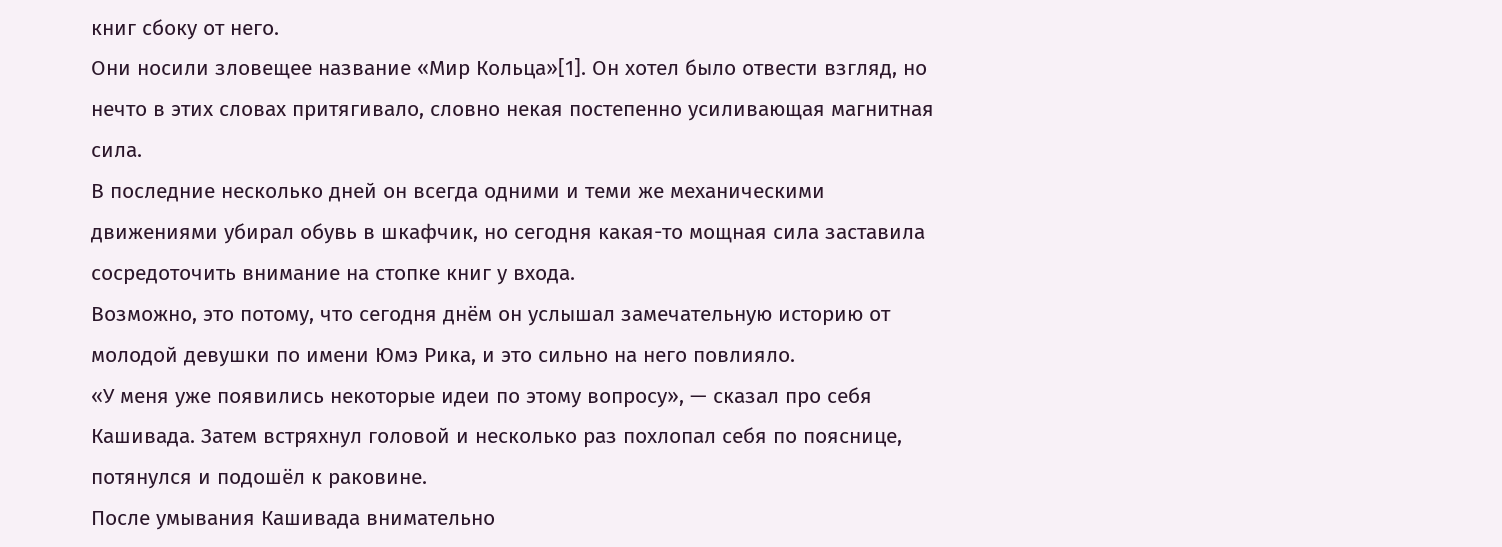книг сбоку от него.
Они носили зловещее название «Мир Кольца»[1]. Он хотел было отвести взгляд, но нечто в этих словах притягивало, словно некая постепенно усиливающая магнитная сила.
В последние несколько дней он всегда одними и теми же механическими движениями убирал обувь в шкафчик, но сегодня какая-то мощная сила заставила сосредоточить внимание на стопке книг у входа.
Возможно, это потому, что сегодня днём он услышал замечательную историю от молодой девушки по имени Юмэ Рика, и это сильно на него повлияло.
«У меня уже появились некоторые идеи по этому вопросу», — сказал про себя Кашивада. Затем встряхнул головой и несколько раз похлопал себя по пояснице, потянулся и подошёл к раковине.
После умывания Кашивада внимательно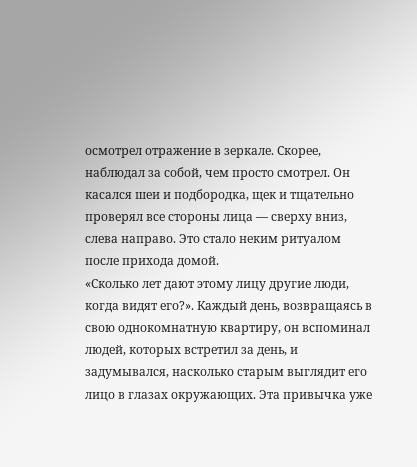осмотрел отражение в зеркале. Скорее, наблюдал за собой, чем просто смотрел. Он касался шеи и подбородка, щек и тщательно проверял все стороны лица — сверху вниз, слева направо. Это стало неким ритуалом после прихода домой.
«Сколько лет дают этому лицу другие люди, когда видят его?». Каждый день, возвращаясь в свою однокомнатную квартиру, он вспоминал людей, которых встретил за день, и задумывался, насколько старым выглядит его лицо в глазах окружающих. Эта привычка уже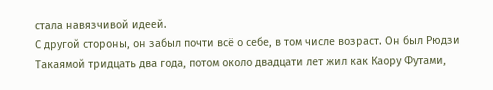стала навязчивой идеей.
С другой стороны, он забыл почти всё о себе, в том числе возраст. Он был Рюдзи Такаямой тридцать два года, потом около двадцати лет жил как Каору Футами,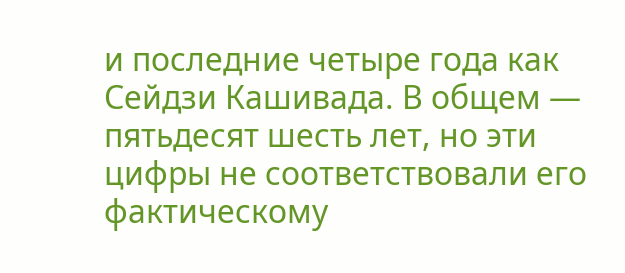и последние четыре года как Сейдзи Кашивада. В общем — пятьдесят шесть лет, но эти цифры не соответствовали его фактическому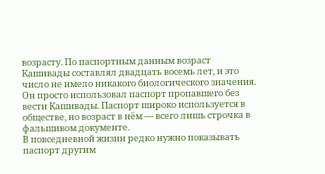возрасту. По паспортным данным возраст Кашивады составлял двадцать восемь лет, и это число не имело никакого биологического значения. Он просто использовал паспорт пропавшего без вести Кашивады. Паспорт широко используется в обществе, но возраст в нём — всего лишь строчка в фальшивом документе.
В повседневной жизни редко нужно показывать паспорт другим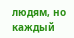людям, но каждый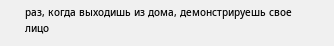раз, когда выходишь из дома, демонстрируешь свое лицо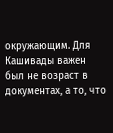окружающим. Для Кашивады важен был не возраст в документах, а то, что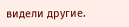видели другие.